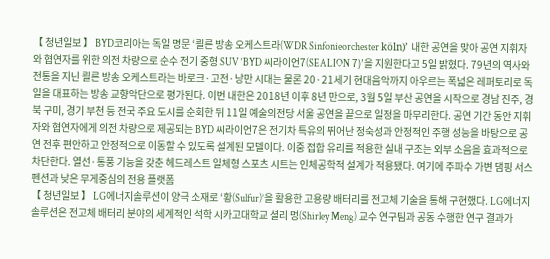【 청년일보 】 BYD코리아는 독일 명문 ‘쾰른 방송 오케스트라(WDR Sinfonieorchester köln)’ 내한 공연을 맞아 공연 지휘자와 협연자를 위한 의전 차량으로 순수 전기 중형 SUV ‘BYD 씨라이언7(SEALION 7)’을 지원한다고 5일 밝혔다. 79년의 역사와 전통을 지닌 쾰른 방송 오케스트라는 바로크·고전·낭만 시대는 물론 20·21세기 현대음악까지 아우르는 폭넓은 레퍼토리로 독일을 대표하는 방송 교향악단으로 평가된다. 이번 내한은 2018년 이후 8년 만으로, 3월 5일 부산 공연을 시작으로 경남 진주, 경북 구미, 경기 부천 등 전국 주요 도시를 순회한 뒤 11일 예술의전당 서울 공연을 끝으로 일정을 마무리한다. 공연 기간 동안 지휘자와 협연자에게 의전 차량으로 제공되는 BYD 씨라이언7은 전기차 특유의 뛰어난 정숙성과 안정적인 주행 성능을 바탕으로 공연 전후 편안하고 안정적으로 이동할 수 있도록 설계된 모델이다. 이중 접합 유리를 적용한 실내 구조는 외부 소음을 효과적으로 차단한다. 열선·통풍 기능을 갖춘 헤드레스트 일체형 스포츠 시트는 인체공학적 설계가 적용됐다. 여기에 주파수 가변 댐핑 서스펜션과 낮은 무게중심의 전용 플랫폼
【 청년일보 】 LG에너지솔루션이 양극 소재로 ‘황(Sulfur)’을 활용한 고용량 배터리를 전고체 기술을 통해 구현했다. LG에너지솔루션은 전고체 배터리 분야의 세계적인 석학 시카고대학교 셜리 멍(Shirley Meng) 교수 연구팀과 공동 수행한 연구 결과가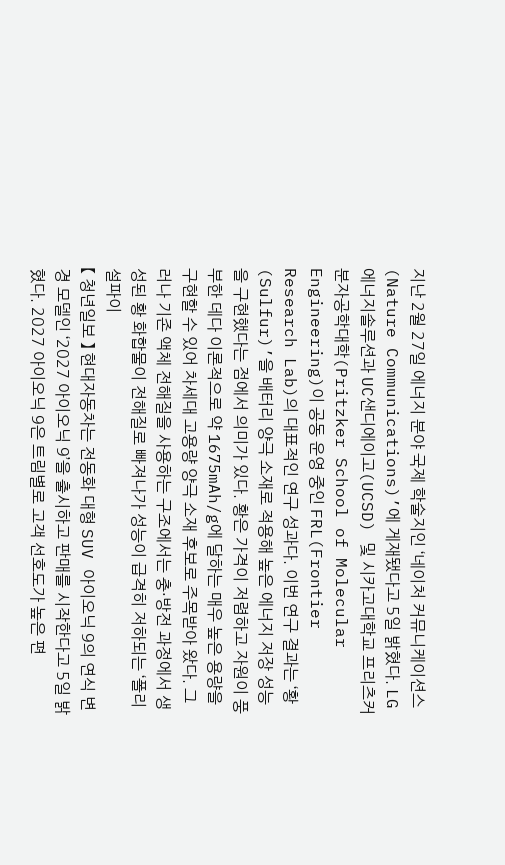지난 2월 27일 에너지 분야 국제 학술지인 ‘네이처 커뮤니케이션스(Nature Communications)’에 게재됐다고 5일 밝혔다. LG에너지솔루션과 UC샌디에이고(UCSD) 및 시카고대학교 프리츠커 분자공학대학(Pritzker School of Molecular Engineering)이 공동 운영 중인 FRL(Frontier Research Lab)의 대표적인 연구 성과다. 이번 연구 결과는 ‘황(Sulfur)’을 배터리 양극 소재로 적용해 높은 에너지 저장 성능을 구현했다는 점에서 의미가 있다. 황은 가격이 저렴하고 자원이 풍부한 데다 이론적으로 약 1675mAh/g에 달하는 매우 높은 용량을 구현할 수 있어 차세대 고용량 양극 소재 후보로 주목받아 왔다. 그러나 기존 액체 전해질을 사용하는 구조에서는 충·방전 과정에서 생성된 황 화합물이 전해질로 빠져나가 성능이 급격히 저하되는 ‘폴리설파이
【 청년일보 】 현대자동차는 전동화 대형 SUV 아이오닉 9의 연식 변경 모델인 ‘2027 아이오닉 9’을 출시하고 판매를 시작한다고 5일 밝혔다. 2027 아이오닉 9은 트림별로 고객 선호도가 높은 편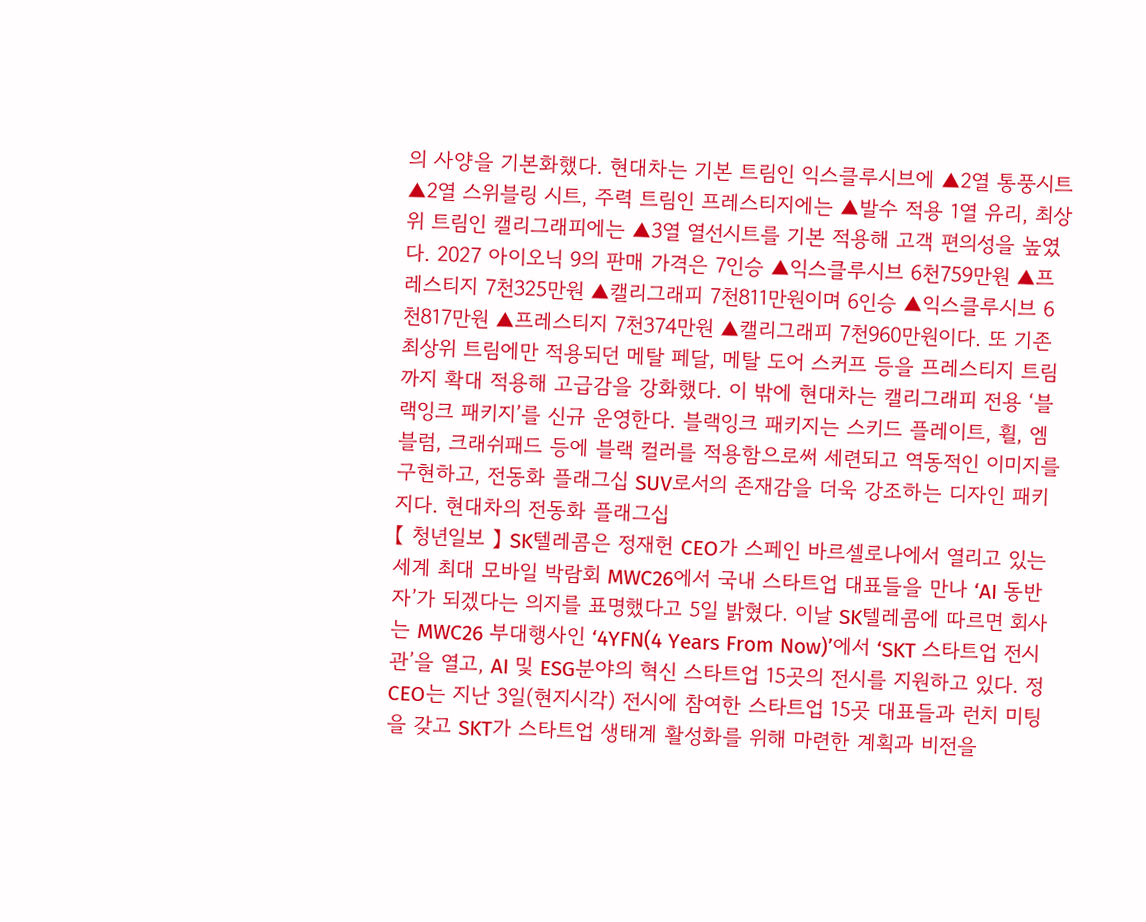의 사양을 기본화했다. 현대차는 기본 트림인 익스클루시브에 ▲2열 통풍시트 ▲2열 스위블링 시트, 주력 트림인 프레스티지에는 ▲발수 적용 1열 유리, 최상위 트림인 캘리그래피에는 ▲3열 열선시트를 기본 적용해 고객 편의성을 높였다. 2027 아이오닉 9의 판매 가격은 7인승 ▲익스클루시브 6천759만원 ▲프레스티지 7천325만원 ▲캘리그래피 7천811만원이며 6인승 ▲익스클루시브 6천817만원 ▲프레스티지 7천374만원 ▲캘리그래피 7천960만원이다. 또 기존 최상위 트림에만 적용되던 메탈 페달, 메탈 도어 스커프 등을 프레스티지 트림까지 확대 적용해 고급감을 강화했다. 이 밖에 현대차는 캘리그래피 전용 ‘블랙잉크 패키지’를 신규 운영한다. 블랙잉크 패키지는 스키드 플레이트, 휠, 엠블럼, 크래쉬패드 등에 블랙 컬러를 적용함으로써 세련되고 역동적인 이미지를 구현하고, 전동화 플래그십 SUV로서의 존재감을 더욱 강조하는 디자인 패키지다. 현대차의 전동화 플래그십
【 청년일보 】 SK텔레콤은 정재헌 CEO가 스페인 바르셀로나에서 열리고 있는 세계 최대 모바일 박람회 MWC26에서 국내 스타트업 대표들을 만나 ‘AI 동반자’가 되겠다는 의지를 표명했다고 5일 밝혔다. 이날 SK텔레콤에 따르면 회사는 MWC26 부대행사인 ‘4YFN(4 Years From Now)’에서 ‘SKT 스타트업 전시관’을 열고, AI 및 ESG분야의 혁신 스타트업 15곳의 전시를 지원하고 있다. 정 CEO는 지난 3일(현지시각) 전시에 참여한 스타트업 15곳 대표들과 런치 미팅을 갖고 SKT가 스타트업 생태계 활성화를 위해 마련한 계획과 비전을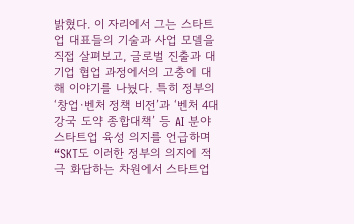밝혔다. 이 자리에서 그는 스타트업 대표들의 기술과 사업 모델을 직접 살펴보고, 글로벌 진출과 대기업 협업 과정에서의 고충에 대해 이야기를 나눴다. 특히 정부의 ‘창업·벤처 정책 비전’과 ‘벤처 4대 강국 도약 종합대책’ 등 AI 분야 스타트업 육성 의지를 언급하며 “SKT도 이러한 정부의 의지에 적극 화답하는 차원에서 스타트업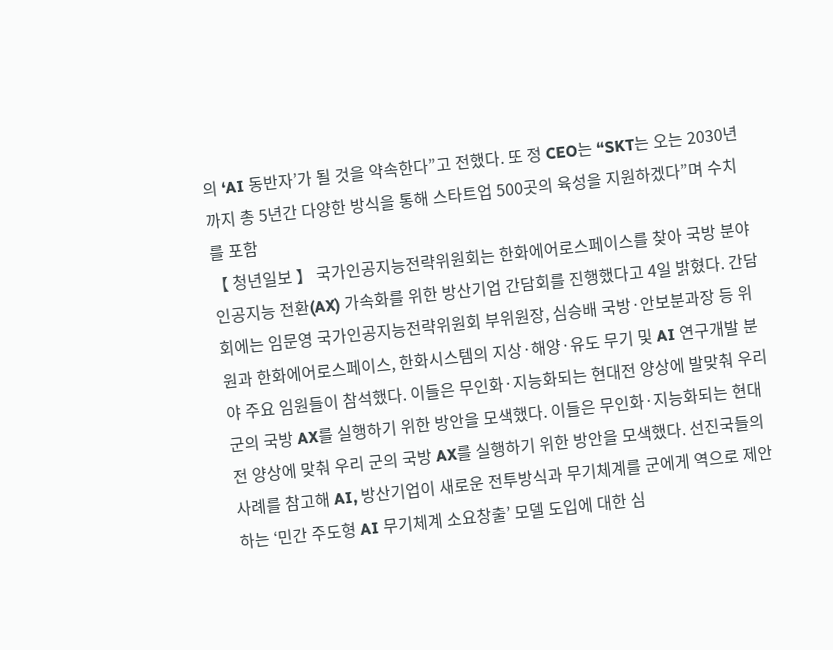의 ‘AI 동반자’가 될 것을 약속한다”고 전했다. 또 정 CEO는 “SKT는 오는 2030년까지 총 5년간 다양한 방식을 통해 스타트업 500곳의 육성을 지원하겠다”며 수치를 포함
【 청년일보 】 국가인공지능전략위원회는 한화에어로스페이스를 찾아 국방 분야 인공지능 전환(AX) 가속화를 위한 방산기업 간담회를 진행했다고 4일 밝혔다. 간담회에는 임문영 국가인공지능전략위원회 부위원장, 심승배 국방·안보분과장 등 위원과 한화에어로스페이스, 한화시스템의 지상·해양·유도 무기 및 AI 연구개발 분야 주요 임원들이 참석했다. 이들은 무인화·지능화되는 현대전 양상에 발맞춰 우리 군의 국방 AX를 실행하기 위한 방안을 모색했다. 이들은 무인화·지능화되는 현대전 양상에 맞춰 우리 군의 국방 AX를 실행하기 위한 방안을 모색했다. 선진국들의 사례를 참고해 AI, 방산기업이 새로운 전투방식과 무기체계를 군에게 역으로 제안하는 ‘민간 주도형 AI 무기체계 소요창출’ 모델 도입에 대한 심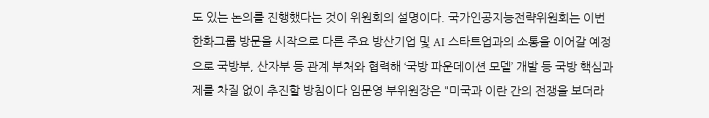도 있는 논의를 진행했다는 것이 위원회의 설명이다. 국가인공지능전략위원회는 이번 한화그룹 방문을 시작으로 다른 주요 방산기업 및 AI 스타트업과의 소통을 이어갈 예정으로 국방부, 산자부 등 관계 부처와 협력해 ‘국방 파운데이션 모델’ 개발 등 국방 핵심과제를 차질 없이 추진할 방침이다 임문영 부위원장은 "미국과 이란 간의 전쟁을 보더라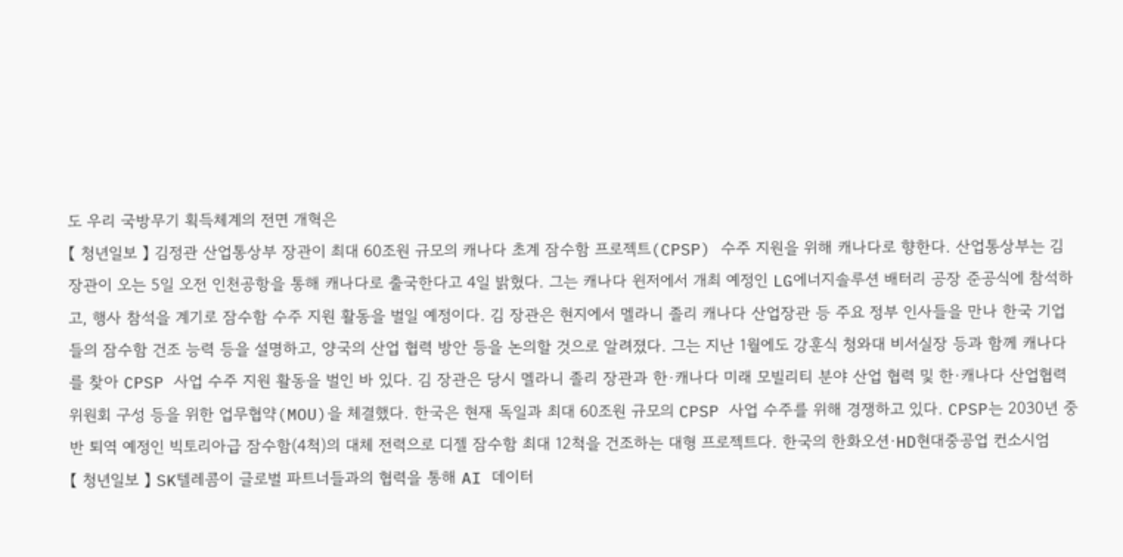도 우리 국방무기 획득체계의 전면 개혁은
【 청년일보 】 김정관 산업통상부 장관이 최대 60조원 규모의 캐나다 초계 잠수함 프로젝트(CPSP) 수주 지원을 위해 캐나다로 향한다. 산업통상부는 김 장관이 오는 5일 오전 인천공항을 통해 캐나다로 출국한다고 4일 밝혔다. 그는 캐나다 윈저에서 개최 예정인 LG에너지솔루션 배터리 공장 준공식에 참석하고, 행사 참석을 계기로 잠수함 수주 지원 활동을 벌일 예정이다. 김 장관은 현지에서 멜라니 졸리 캐나다 산업장관 등 주요 정부 인사들을 만나 한국 기업들의 잠수함 건조 능력 등을 설명하고, 양국의 산업 협력 방안 등을 논의할 것으로 알려졌다. 그는 지난 1월에도 강훈식 청와대 비서실장 등과 함께 캐나다를 찾아 CPSP 사업 수주 지원 활동을 벌인 바 있다. 김 장관은 당시 멜라니 졸리 장관과 한·캐나다 미래 모빌리티 분야 산업 협력 및 한·캐나다 산업협력위원회 구성 등을 위한 업무협약(MOU)을 체결했다. 한국은 현재 독일과 최대 60조원 규모의 CPSP 사업 수주를 위해 경쟁하고 있다. CPSP는 2030년 중반 퇴역 예정인 빅토리아급 잠수함(4척)의 대체 전력으로 디젤 잠수함 최대 12척을 건조하는 대형 프로젝트다. 한국의 한화오션·HD현대중공업 컨소시엄
【 청년일보 】 SK텔레콤이 글로벌 파트너들과의 협력을 통해 AI 데이터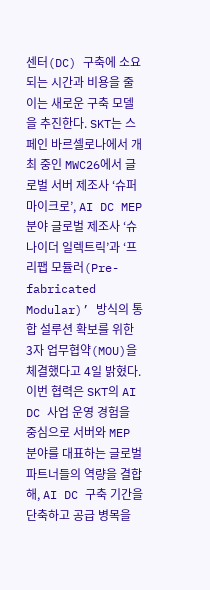센터(DC) 구축에 소요되는 시간과 비용을 줄이는 새로운 구축 모델을 추진한다. SKT는 스페인 바르셀로나에서 개최 중인 MWC26에서 글로벌 서버 제조사 ‘슈퍼마이크로’, AI DC MEP 분야 글로벌 제조사 ‘슈나이더 일렉트릭’과 ‘프리팹 모듈러(Pre-fabricated Modular)’ 방식의 통합 설루션 확보를 위한 3자 업무협약(MOU)을 체결했다고 4일 밝혔다. 이번 협력은 SKT의 AI DC 사업 운영 경험을 중심으로 서버와 MEP 분야를 대표하는 글로벌 파트너들의 역량을 결합해, AI DC 구축 기간을 단축하고 공급 병목을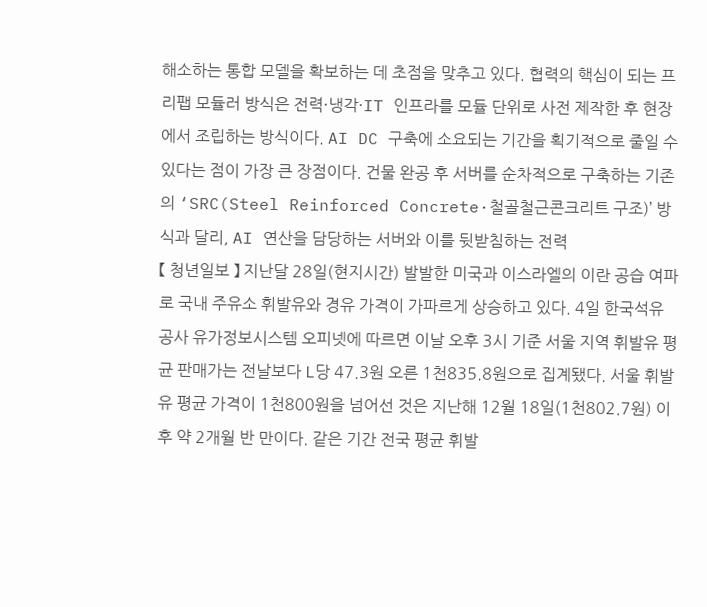해소하는 통합 모델을 확보하는 데 초점을 맞추고 있다. 협력의 핵심이 되는 프리팹 모듈러 방식은 전력·냉각·IT 인프라를 모듈 단위로 사전 제작한 후 현장에서 조립하는 방식이다. AI DC 구축에 소요되는 기간을 획기적으로 줄일 수 있다는 점이 가장 큰 장점이다. 건물 완공 후 서버를 순차적으로 구축하는 기존의 ‘SRC(Steel Reinforced Concrete·철골철근콘크리트 구조)’ 방식과 달리, AI 연산을 담당하는 서버와 이를 뒷받침하는 전력
【 청년일보 】 지난달 28일(현지시간) 발발한 미국과 이스라엘의 이란 공습 여파로 국내 주유소 휘발유와 경유 가격이 가파르게 상승하고 있다. 4일 한국석유공사 유가정보시스템 오피넷에 따르면 이날 오후 3시 기준 서울 지역 휘발유 평균 판매가는 전날보다 L당 47.3원 오른 1천835.8원으로 집계됐다. 서울 휘발유 평균 가격이 1천800원을 넘어선 것은 지난해 12월 18일(1천802.7원) 이후 약 2개월 반 만이다. 같은 기간 전국 평균 휘발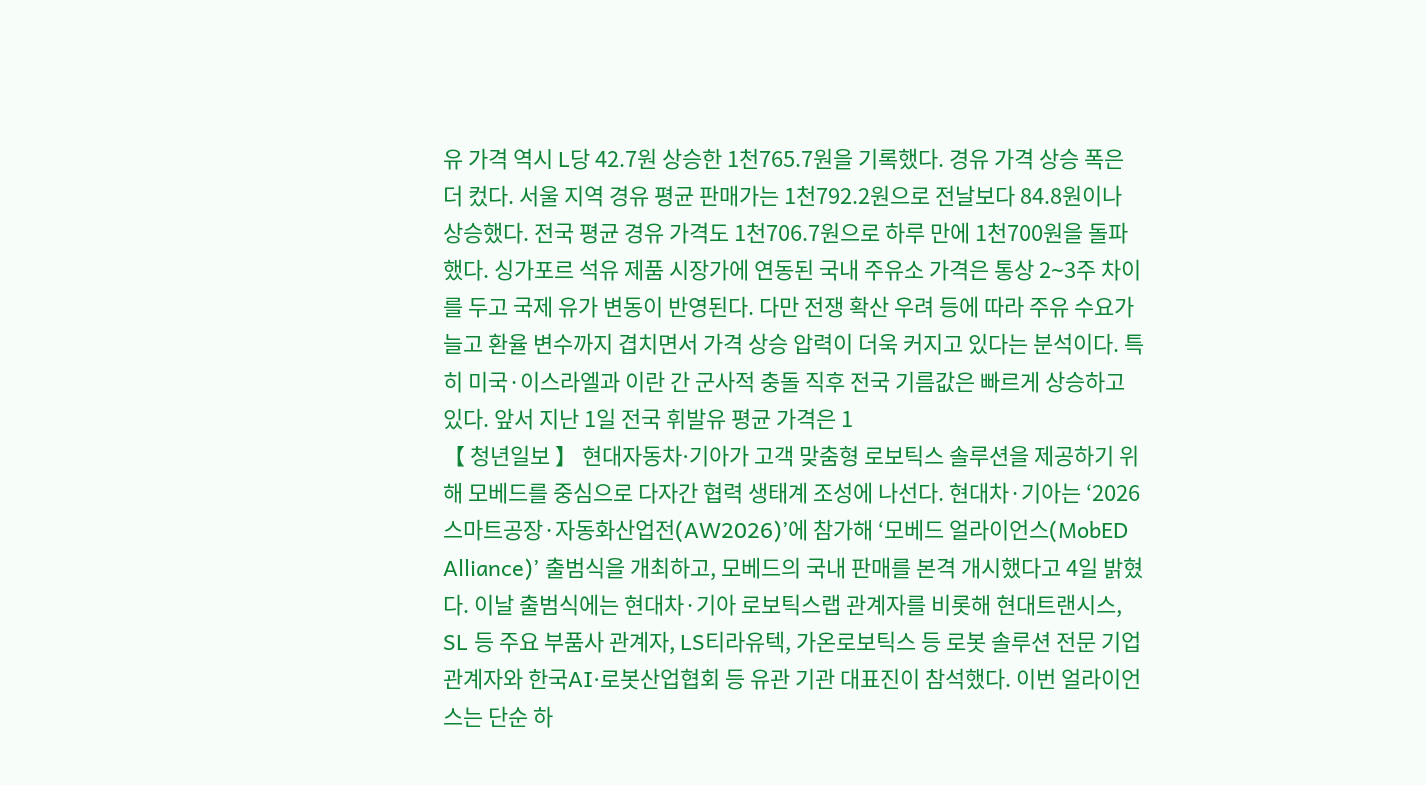유 가격 역시 L당 42.7원 상승한 1천765.7원을 기록했다. 경유 가격 상승 폭은 더 컸다. 서울 지역 경유 평균 판매가는 1천792.2원으로 전날보다 84.8원이나 상승했다. 전국 평균 경유 가격도 1천706.7원으로 하루 만에 1천700원을 돌파했다. 싱가포르 석유 제품 시장가에 연동된 국내 주유소 가격은 통상 2∼3주 차이를 두고 국제 유가 변동이 반영된다. 다만 전쟁 확산 우려 등에 따라 주유 수요가 늘고 환율 변수까지 겹치면서 가격 상승 압력이 더욱 커지고 있다는 분석이다. 특히 미국·이스라엘과 이란 간 군사적 충돌 직후 전국 기름값은 빠르게 상승하고 있다. 앞서 지난 1일 전국 휘발유 평균 가격은 1
【 청년일보 】 현대자동차∙기아가 고객 맞춤형 로보틱스 솔루션을 제공하기 위해 모베드를 중심으로 다자간 협력 생태계 조성에 나선다. 현대차·기아는 ‘2026 스마트공장·자동화산업전(AW2026)’에 참가해 ‘모베드 얼라이언스(MobED Alliance)’ 출범식을 개최하고, 모베드의 국내 판매를 본격 개시했다고 4일 밝혔다. 이날 출범식에는 현대차·기아 로보틱스랩 관계자를 비롯해 현대트랜시스, SL 등 주요 부품사 관계자, LS티라유텍, 가온로보틱스 등 로봇 솔루션 전문 기업 관계자와 한국AI·로봇산업협회 등 유관 기관 대표진이 참석했다. 이번 얼라이언스는 단순 하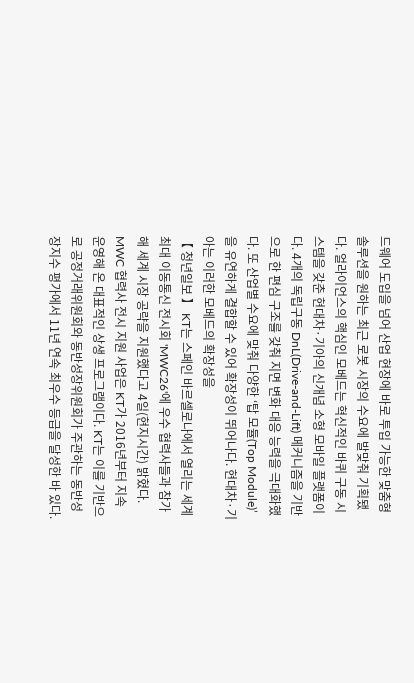드웨어 도입을 넘어 산업 현장에 바로 투입 가능한 맞춤형 솔루션을 원하는 최근 로봇 시장의 수요에 발맞춰 기획됐다. 얼라이언스의 핵심인 모베드는 혁신적인 바퀴 구동 시스템을 갖춘 현대차·기아의 신개념 소형 모바일 플랫폼이다. 4개의 독립구동 DnL(Drive-and-Lift) 메커니즘을 기반으로 한 편심 구조를 갖춰 지면 변화 대응 능력을 극대화했다. 또 산업별 수요에 맞춰 다양한 ‘탑 모듈(Top Module)’을 유연하게 결합할 수 있어 확장성이 뛰어나다. 현대차·기아는 이러한 모베드의 확장성을
【 청년일보 】 KT는 스페인 바르셀로나에서 열리는 세계 최대 이동통신 전시회 'MWC26'에 우수 협력사들과 참가해 세계 시장 공략을 지원했다고 4일(현지시간) 밝혔다. MWC 협력사 전시 지원 사업은 KT가 2016년부터 지속 운영해 온 대표적인 상생 프로그램이다. KT는 이를 기반으로 공정거래위원회와 동반성장위원회가 주관하는 동반성장지수 평가에서 11년 연속 최우수 등급을 달성한 바 있다.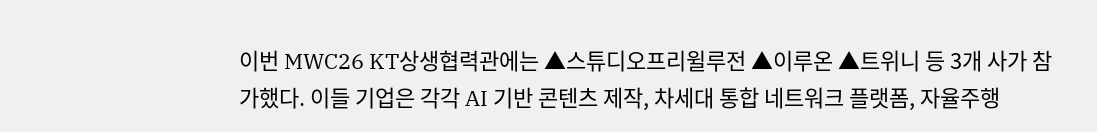이번 MWC26 KT상생협력관에는 ▲스튜디오프리윌루전 ▲이루온 ▲트위니 등 3개 사가 참가했다. 이들 기업은 각각 AI 기반 콘텐츠 제작, 차세대 통합 네트워크 플랫폼, 자율주행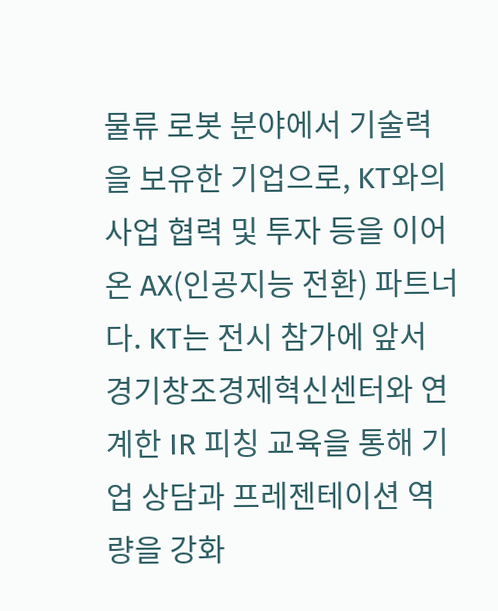물류 로봇 분야에서 기술력을 보유한 기업으로, KT와의 사업 협력 및 투자 등을 이어온 AX(인공지능 전환) 파트너다. KT는 전시 참가에 앞서 경기창조경제혁신센터와 연계한 IR 피칭 교육을 통해 기업 상담과 프레젠테이션 역량을 강화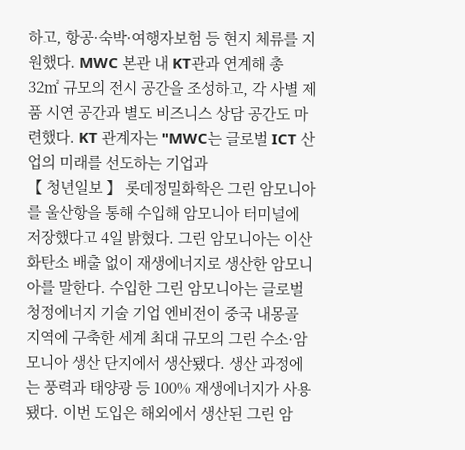하고, 항공·숙박·여행자보험 등 현지 체류를 지원했다. MWC 본관 내 KT관과 연계해 총 32㎡ 규모의 전시 공간을 조성하고, 각 사별 제품 시연 공간과 별도 비즈니스 상담 공간도 마련했다. KT 관계자는 "MWC는 글로벌 ICT 산업의 미래를 선도하는 기업과
【 청년일보 】 롯데정밀화학은 그린 암모니아를 울산항을 통해 수입해 암모니아 터미널에 저장했다고 4일 밝혔다. 그린 암모니아는 이산화탄소 배출 없이 재생에너지로 생산한 암모니아를 말한다. 수입한 그린 암모니아는 글로벌 청정에너지 기술 기업 엔비전이 중국 내몽골 지역에 구축한 세계 최대 규모의 그린 수소·암모니아 생산 단지에서 생산됐다. 생산 과정에는 풍력과 태양광 등 100% 재생에너지가 사용됐다. 이번 도입은 해외에서 생산된 그린 암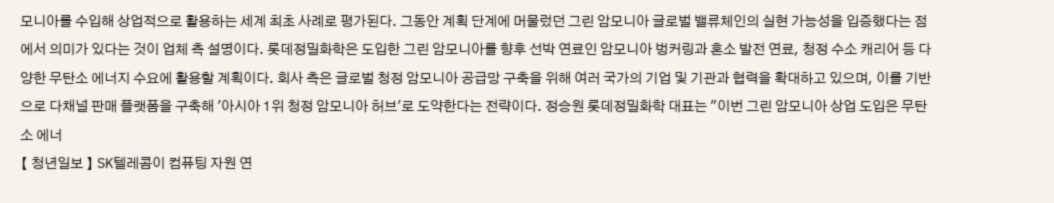모니아를 수입해 상업적으로 활용하는 세계 최초 사례로 평가된다. 그동안 계획 단계에 머물렀던 그린 암모니아 글로벌 밸류체인의 실현 가능성을 입증했다는 점에서 의미가 있다는 것이 업체 측 설명이다. 롯데정밀화학은 도입한 그린 암모니아를 향후 선박 연료인 암모니아 벙커링과 혼소 발전 연료, 청정 수소 캐리어 등 다양한 무탄소 에너지 수요에 활용할 계획이다. 회사 측은 글로벌 청정 암모니아 공급망 구축을 위해 여러 국가의 기업 및 기관과 협력을 확대하고 있으며, 이를 기반으로 다채널 판매 플랫폼을 구축해 '아시아 1위 청정 암모니아 허브'로 도약한다는 전략이다. 정승원 롯데정밀화학 대표는 "이번 그린 암모니아 상업 도입은 무탄소 에너
【 청년일보 】 SK텔레콤이 컴퓨팅 자원 연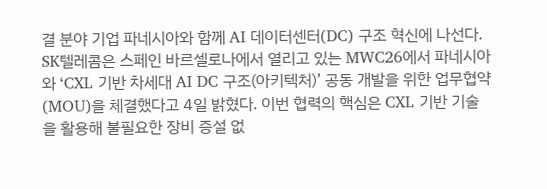결 분야 기업 파네시아와 함께 AI 데이터센터(DC) 구조 혁신에 나선다. SK텔레콤은 스페인 바르셀로나에서 열리고 있는 MWC26에서 파네시아와 ‘CXL 기반 차세대 AI DC 구조(아키텍처)’ 공동 개발을 위한 업무협약(MOU)을 체결했다고 4일 밝혔다. 이번 협력의 핵심은 CXL 기반 기술을 활용해 불필요한 장비 증설 없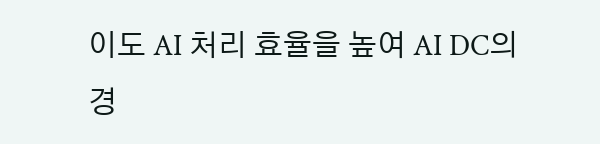이도 AI 처리 효율을 높여 AI DC의 경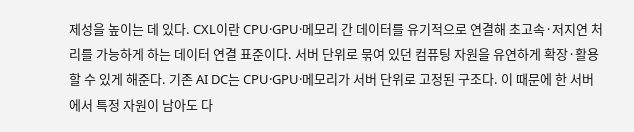제성을 높이는 데 있다. CXL이란 CPU·GPU·메모리 간 데이터를 유기적으로 연결해 초고속·저지연 처리를 가능하게 하는 데이터 연결 표준이다. 서버 단위로 묶여 있던 컴퓨팅 자원을 유연하게 확장·활용할 수 있게 해준다. 기존 AI DC는 CPU·GPU·메모리가 서버 단위로 고정된 구조다. 이 때문에 한 서버에서 특정 자원이 남아도 다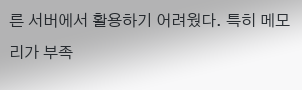른 서버에서 활용하기 어려웠다. 특히 메모리가 부족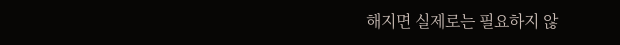해지면 실제로는 필요하지 않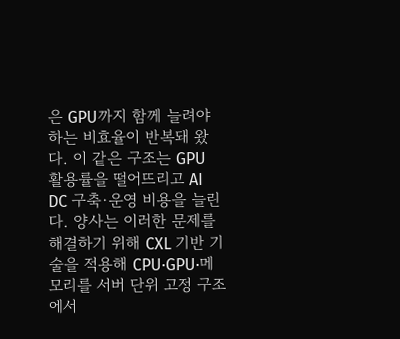은 GPU까지 함께 늘려야 하는 비효율이 반복돼 왔다. 이 같은 구조는 GPU 활용률을 떨어뜨리고 AI DC 구축·운영 비용을 늘린다. 양사는 이러한 문제를 해결하기 위해 CXL 기반 기술을 적용해 CPU·GPU·메모리를 서버 단위 고정 구조에서